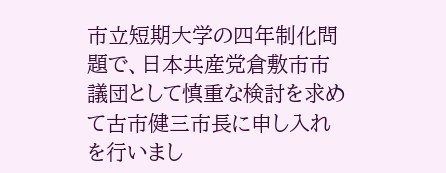市立短期大学の四年制化問題で、日本共産党倉敷市市議団として慎重な検討を求めて古市健三市長に申し入れを行いまし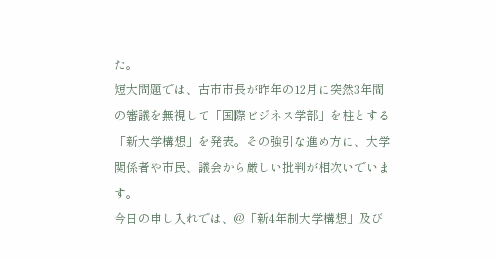た。
短大問題では、古市市長が昨年の12月に突然3年間の審議を無視して「国際ビジネス学部」を柱とする「新大学構想」を発表。その強引な進め方に、大学関係者や市民、議会から厳しい批判が相次いでいます。
今日の申し入れでは、@「新4年制大学構想」及び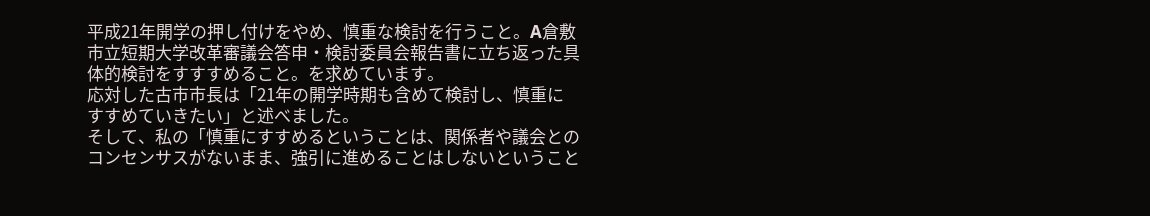平成21年開学の押し付けをやめ、慎重な検討を行うこと。A倉敷市立短期大学改革審議会答申・検討委員会報告書に立ち返った具体的検討をすすすめること。を求めています。
応対した古市市長は「21年の開学時期も含めて検討し、慎重にすすめていきたい」と述べました。
そして、私の「慎重にすすめるということは、関係者や議会とのコンセンサスがないまま、強引に進めることはしないということ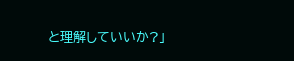と理解していいか?」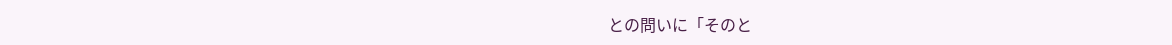との問いに「そのと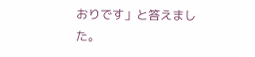おりです」と答えました。